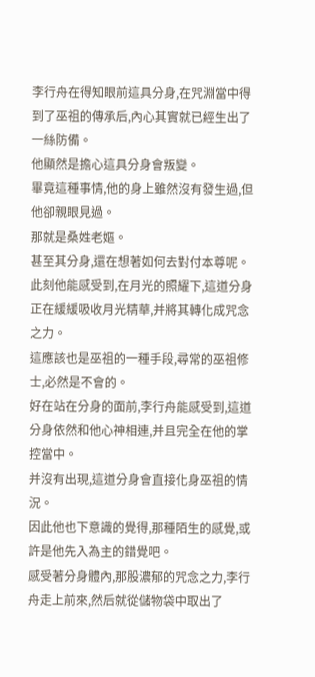李行舟在得知眼前這具分身,在咒淵當中得到了巫祖的傳承后,內心其實就已經生出了一絲防備。
他顯然是擔心這具分身會叛變。
畢竟這種事情,他的身上雖然沒有發生過,但他卻親眼見過。
那就是桑姓老嫗。
甚至其分身,還在想著如何去對付本尊呢。
此刻他能感受到,在月光的照耀下,這道分身正在緩緩吸收月光精華,并將其轉化成咒念之力。
這應該也是巫祖的一種手段,尋常的巫祖修士,必然是不會的。
好在站在分身的面前,李行舟能感受到,這道分身依然和他心神相連,并且完全在他的掌控當中。
并沒有出現,這道分身會直接化身巫祖的情況。
因此他也下意識的覺得,那種陌生的感覺,或許是他先入為主的錯覺吧。
感受著分身體內,那股濃郁的咒念之力,李行舟走上前來,然后就從儲物袋中取出了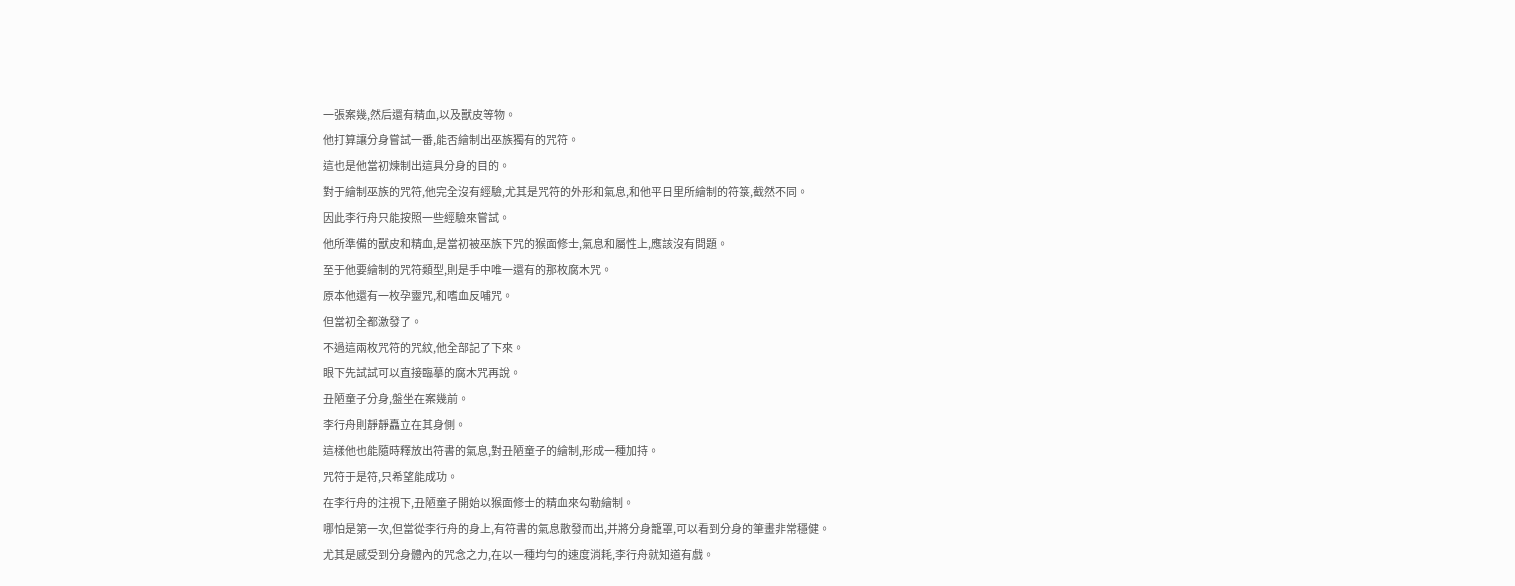一張案幾,然后還有精血,以及獸皮等物。
他打算讓分身嘗試一番,能否繪制出巫族獨有的咒符。
這也是他當初煉制出這具分身的目的。
對于繪制巫族的咒符,他完全沒有經驗,尤其是咒符的外形和氣息,和他平日里所繪制的符箓,截然不同。
因此李行舟只能按照一些經驗來嘗試。
他所準備的獸皮和精血,是當初被巫族下咒的猴面修士,氣息和屬性上,應該沒有問題。
至于他要繪制的咒符類型,則是手中唯一還有的那枚腐木咒。
原本他還有一枚孕靈咒,和嗜血反哺咒。
但當初全都激發了。
不過這兩枚咒符的咒紋,他全部記了下來。
眼下先試試可以直接臨摹的腐木咒再說。
丑陋童子分身,盤坐在案幾前。
李行舟則靜靜矗立在其身側。
這樣他也能隨時釋放出符書的氣息,對丑陋童子的繪制,形成一種加持。
咒符于是符,只希望能成功。
在李行舟的注視下,丑陋童子開始以猴面修士的精血來勾勒繪制。
哪怕是第一次,但當從李行舟的身上,有符書的氣息散發而出,并將分身籠罩,可以看到分身的筆畫非常穩健。
尤其是感受到分身體內的咒念之力,在以一種均勻的速度消耗,李行舟就知道有戲。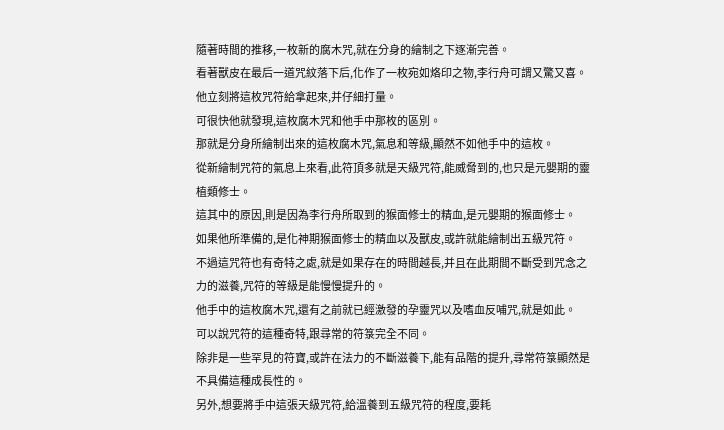隨著時間的推移,一枚新的腐木咒,就在分身的繪制之下逐漸完善。
看著獸皮在最后一道咒紋落下后,化作了一枚宛如烙印之物,李行舟可謂又驚又喜。
他立刻將這枚咒符給拿起來,并仔細打量。
可很快他就發現,這枚腐木咒和他手中那枚的區別。
那就是分身所繪制出來的這枚腐木咒,氣息和等級,顯然不如他手中的這枚。
從新繪制咒符的氣息上來看,此符頂多就是天級咒符,能威脅到的,也只是元嬰期的靈植類修士。
這其中的原因,則是因為李行舟所取到的猴面修士的精血,是元嬰期的猴面修士。
如果他所準備的,是化神期猴面修士的精血以及獸皮,或許就能繪制出五級咒符。
不過這咒符也有奇特之處,就是如果存在的時間越長,并且在此期間不斷受到咒念之力的滋養,咒符的等級是能慢慢提升的。
他手中的這枚腐木咒,還有之前就已經激發的孕靈咒以及嗜血反哺咒,就是如此。
可以說咒符的這種奇特,跟尋常的符箓完全不同。
除非是一些罕見的符寶,或許在法力的不斷滋養下,能有品階的提升,尋常符箓顯然是不具備這種成長性的。
另外,想要將手中這張天級咒符,給溫養到五級咒符的程度,要耗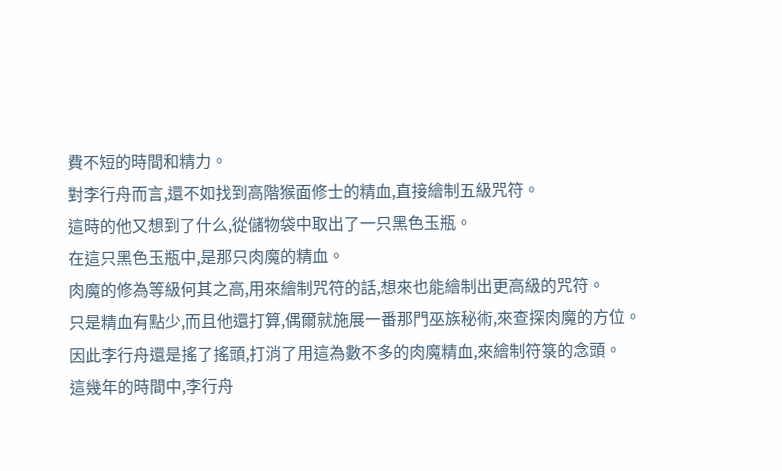費不短的時間和精力。
對李行舟而言,還不如找到高階猴面修士的精血,直接繪制五級咒符。
這時的他又想到了什么,從儲物袋中取出了一只黑色玉瓶。
在這只黑色玉瓶中,是那只肉魔的精血。
肉魔的修為等級何其之高,用來繪制咒符的話,想來也能繪制出更高級的咒符。
只是精血有點少,而且他還打算,偶爾就施展一番那門巫族秘術,來查探肉魔的方位。
因此李行舟還是搖了搖頭,打消了用這為數不多的肉魔精血,來繪制符箓的念頭。
這幾年的時間中,李行舟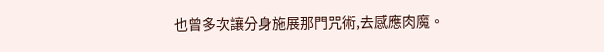也曾多次讓分身施展那門咒術,去感應肉魔。